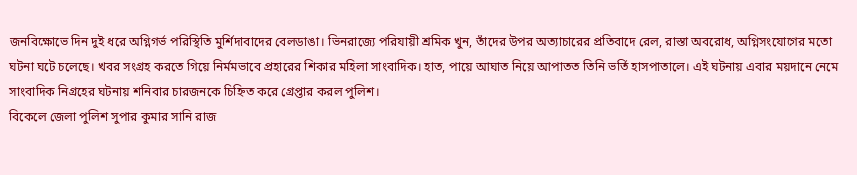জনবিক্ষোভে দিন দুই ধরে অগ্নিগর্ভ পরিস্থিতি মুর্শিদাবাদের বেলডাঙা। ভিনরাজ্যে পরিযায়ী শ্রমিক খুন, তাঁদের উপর অত্যাচারের প্রতিবাদে রেল, রাস্তা অবরোধ, অগ্নিসংযোগের মতো ঘটনা ঘটে চলেছে। খবর সংগ্রহ করতে গিয়ে নির্মমভাবে প্রহারের শিকার মহিলা সাংবাদিক। হাত, পায়ে আঘাত নিয়ে আপাতত তিনি ভর্তি হাসপাতালে। এই ঘটনায় এবার ময়দানে নেমে সাংবাদিক নিগ্রহের ঘটনায় শনিবার চারজনকে চিহ্নিত করে গ্রেপ্তার করল পুলিশ।
বিকেলে জেলা পুলিশ সুপার কুমার সানি রাজ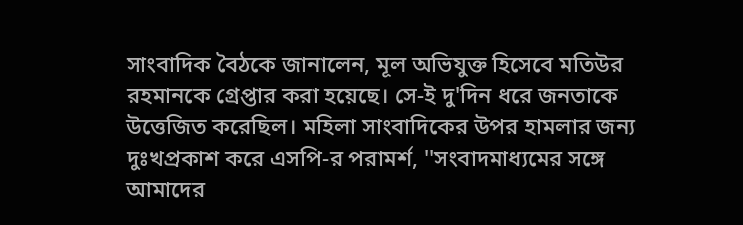সাংবাদিক বৈঠকে জানালেন, মূল অভিযুক্ত হিসেবে মতিউর রহমানকে গ্রেপ্তার করা হয়েছে। সে-ই দু'দিন ধরে জনতাকে উত্তেজিত করেছিল। মহিলা সাংবাদিকের উপর হামলার জন্য দুঃখপ্রকাশ করে এসপি-র পরামর্শ, ''সংবাদমাধ্যমের সঙ্গে আমাদের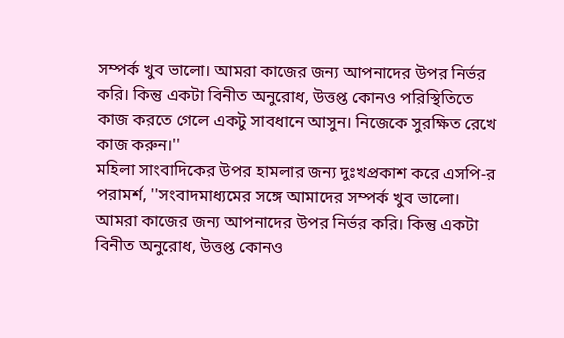সম্পর্ক খুব ভালো। আমরা কাজের জন্য আপনাদের উপর নির্ভর করি। কিন্তু একটা বিনীত অনুরোধ, উত্তপ্ত কোনও পরিস্থিতিতে কাজ করতে গেলে একটু সাবধানে আসুন। নিজেকে সুরক্ষিত রেখে কাজ করুন।''
মহিলা সাংবাদিকের উপর হামলার জন্য দুঃখপ্রকাশ করে এসপি-র পরামর্শ, ''সংবাদমাধ্যমের সঙ্গে আমাদের সম্পর্ক খুব ভালো। আমরা কাজের জন্য আপনাদের উপর নির্ভর করি। কিন্তু একটা বিনীত অনুরোধ, উত্তপ্ত কোনও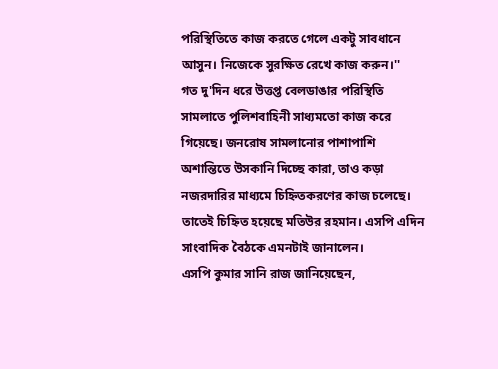পরিস্থিতিতে কাজ করতে গেলে একটু সাবধানে আসুন। নিজেকে সুরক্ষিত রেখে কাজ করুন।''
গত দু'দিন ধরে উত্তপ্ত বেলডাঙার পরিস্থিতি সামলাতে পুলিশবাহিনী সাধ্যমতো কাজ করে গিয়েছে। জনরোষ সামলানোর পাশাপাশি অশান্তিতে উসকানি দিচ্ছে কারা, তাও কড়া নজরদারির মাধ্যমে চিহ্নিতকরণের কাজ চলেছে। তাতেই চিহ্নিত হয়েছে মতিউর রহমান। এসপি এদিন সাংবাদিক বৈঠকে এমনটাই জানালেন।
এসপি কুমার সানি রাজ জানিয়েছেন,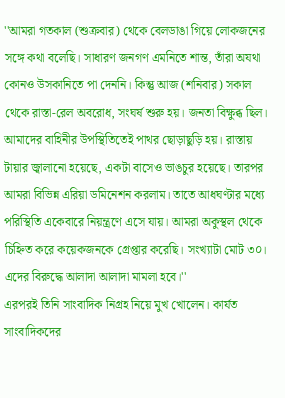''আমরা গতকাল (শুক্রবার) থেকে বেলডাঙা গিয়ে লোকজনের সঙ্গে কথা বলেছি। সাধারণ জনগণ এমনিতে শান্ত, তাঁরা অযথা কোনও উসকানিতে পা দেননি। কিন্তু আজ (শনিবার) সকাল থেকে রাস্তা-রেল অবরোধ, সংঘর্ষ শুরু হয়। জনতা বিক্ষুব্ধ ছিল। আমাদের বাহিনীর উপস্থিতিতেই পাথর ছোড়াছুড়ি হয়। রাস্তায় টায়ার জ্বালানো হয়েছে, একটা বাসেও ভাঙচুর হয়েছে। তারপর আমরা বিভিন্ন এরিয়া ডমিনেশন করলাম। তাতে আধঘণ্টার মধ্যে পরিস্থিতি একেবারে নিয়ন্ত্রণে এসে যায়। আমরা অকুস্থল থেকে চিহ্নিত করে কয়েকজনকে গ্রেপ্তার করেছি। সংখ্যাটা মোট ৩০। এদের বিরুদ্ধে আলাদা আলাদা মামলা হবে।''
এরপরই তিনি সাংবাদিক নিগ্রহ নিয়ে মুখ খোলেন। কার্যত সাংবাদিকদের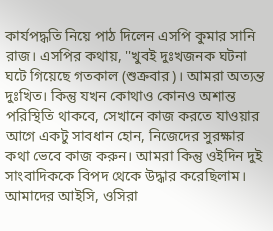কার্যপদ্ধতি নিয়ে পাঠ দিলেন এসপি কুমার সানি রাজ। এসপির কথায়, ''খুবই দুঃখজনক ঘটনা ঘটে গিয়েছে গতকাল (শুক্রবার)। আমরা অত্যন্ত দুঃখিত। কিন্তু যখন কোথাও কোনও অশান্ত পরিস্থিতি থাকবে, সেখানে কাজ করতে যাওয়ার আগে একটু সাবধান হোন, নিজেদের সুরক্ষার কথা ভেবে কাজ করুন। আমরা কিন্তু ওইদিন দুই সাংবাদিককে বিপদ থেকে উদ্ধার করেছিলাম। আমাদের আইসি, ওসিরা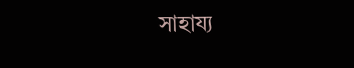সাহায্য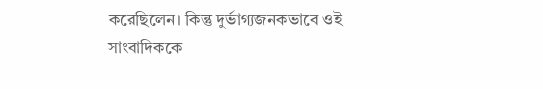করেছিলেন। কিন্তু দুর্ভাগ্যজনকভাবে ওই সাংবাদিককে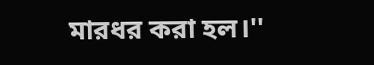মারধর করা হল।''